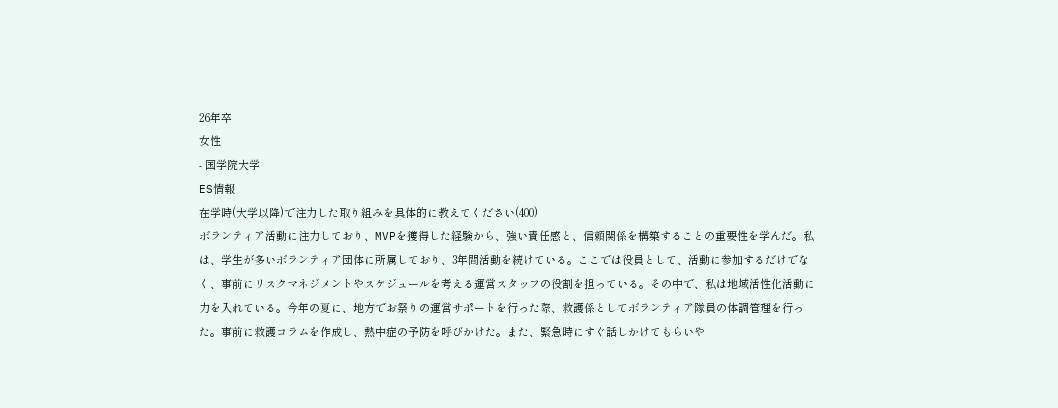26年卒
女性
- 国学院大学
ES情報
在学時(大学以降)で注力した取り組みを具体的に教えてください(400)
ボランティア活動に注力しており、MVPを獲得した経験から、強い責任感と、信頼関係を構築することの重要性を学んだ。私は、学生が多いボランティア団体に所属しており、3年間活動を続けている。ここでは役員として、活動に参加するだけでなく、事前にリスクマネジメントやスケジュールを考える運営スタッフの役割を担っている。その中で、私は地域活性化活動に力を入れている。今年の夏に、地方でお祭りの運営サポートを行った際、救護係としてボランティア隊員の体調管理を行った。事前に救護コラムを作成し、熱中症の予防を呼びかけた。また、緊急時にすぐ話しかけてもらいや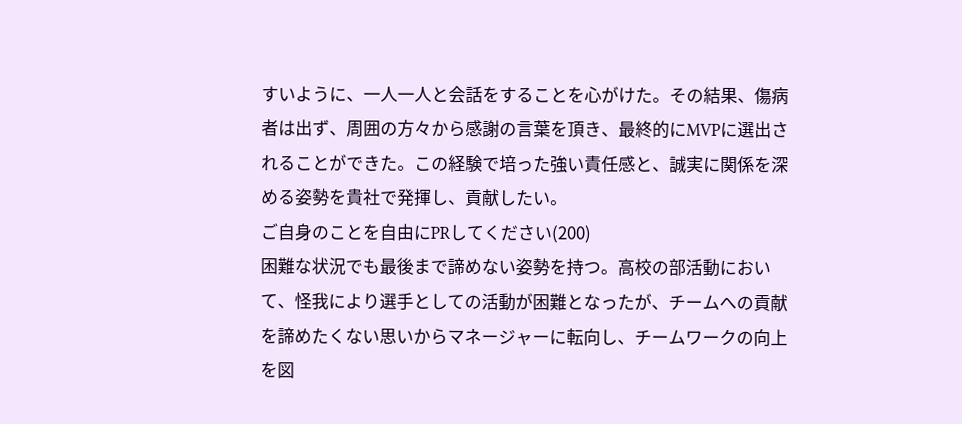すいように、一人一人と会話をすることを心がけた。その結果、傷病者は出ず、周囲の方々から感謝の言葉を頂き、最終的にMVPに選出されることができた。この経験で培った強い責任感と、誠実に関係を深める姿勢を貴社で発揮し、貢献したい。
ご自身のことを自由にPRしてください(200)
困難な状況でも最後まで諦めない姿勢を持つ。高校の部活動において、怪我により選手としての活動が困難となったが、チームへの貢献を諦めたくない思いからマネージャーに転向し、チームワークの向上を図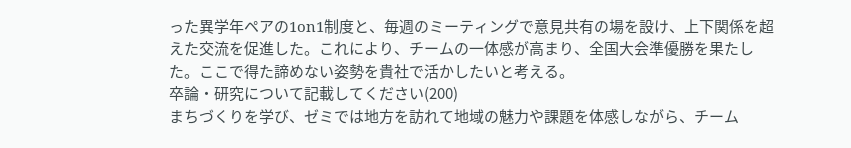った異学年ペアの1on1制度と、毎週のミーティングで意見共有の場を設け、上下関係を超えた交流を促進した。これにより、チームの一体感が高まり、全国大会準優勝を果たした。ここで得た諦めない姿勢を貴社で活かしたいと考える。
卒論・研究について記載してください(200)
まちづくりを学び、ゼミでは地方を訪れて地域の魅力や課題を体感しながら、チーム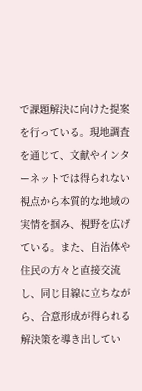で課題解決に向けた提案を行っている。現地調査を通じて、文献やインターネットでは得られない視点から本質的な地域の実情を掴み、視野を広げている。また、自治体や住民の方々と直接交流し、同じ目線に立ちながら、合意形成が得られる解決策を導き出してい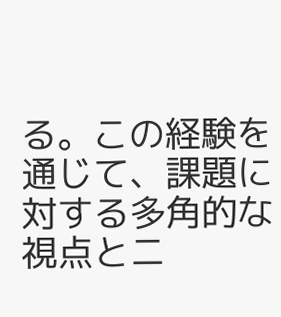る。この経験を通じて、課題に対する多角的な視点とニ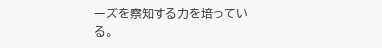ーズを察知する力を培っている。